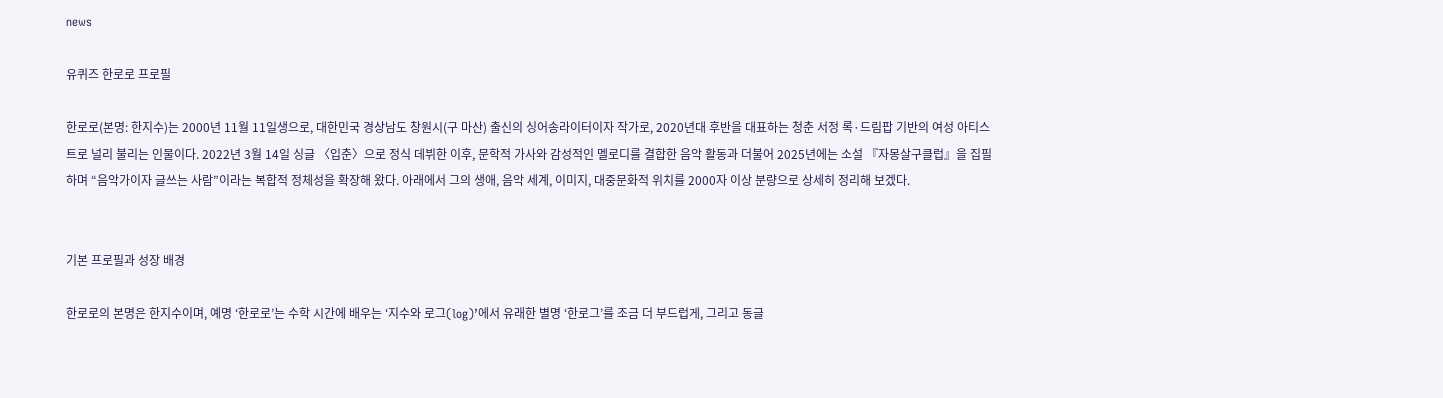news

유퀴즈 한로로 프로필

한로로(본명: 한지수)는 2000년 11월 11일생으로, 대한민국 경상남도 창원시(구 마산) 출신의 싱어송라이터이자 작가로, 2020년대 후반을 대표하는 청춘 서정 록·드림팝 기반의 여성 아티스트로 널리 불리는 인물이다. 2022년 3월 14일 싱글 〈입춘〉으로 정식 데뷔한 이후, 문학적 가사와 감성적인 멜로디를 결합한 음악 활동과 더불어 2025년에는 소설 『자몽살구클럽』을 집필하며 “음악가이자 글쓰는 사람”이라는 복합적 정체성을 확장해 왔다. 아래에서 그의 생애, 음악 세계, 이미지, 대중문화적 위치를 2000자 이상 분량으로 상세히 정리해 보겠다.


기본 프로필과 성장 배경

한로로의 본명은 한지수이며, 예명 ‘한로로’는 수학 시간에 배우는 ‘지수와 로그(log)’에서 유래한 별명 ‘한로그’를 조금 더 부드럽게, 그리고 동글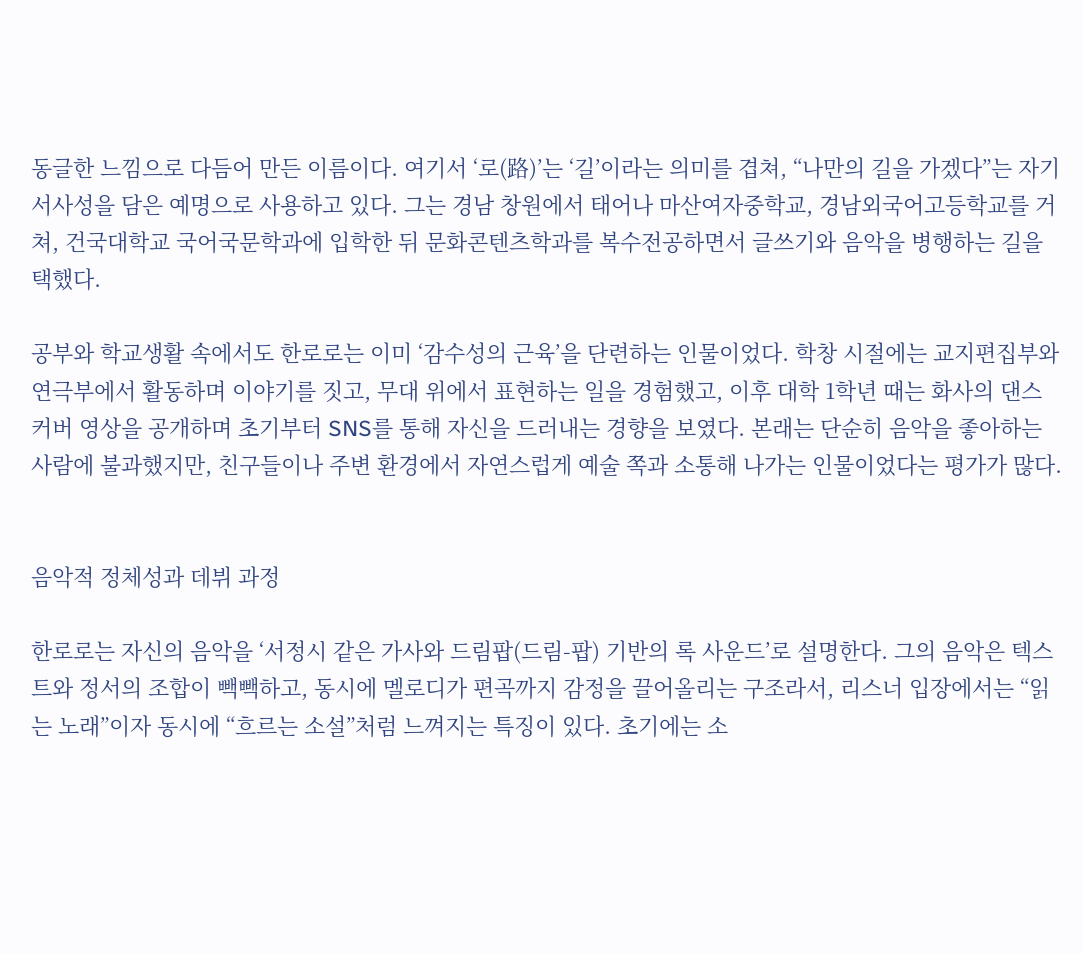동글한 느낌으로 다듬어 만든 이름이다. 여기서 ‘로(路)’는 ‘길’이라는 의미를 겹쳐, “나만의 길을 가겠다”는 자기 서사성을 담은 예명으로 사용하고 있다. 그는 경남 창원에서 태어나 마산여자중학교, 경남외국어고등학교를 거쳐, 건국대학교 국어국문학과에 입학한 뒤 문화콘텐츠학과를 복수전공하면서 글쓰기와 음악을 병행하는 길을 택했다.

공부와 학교생활 속에서도 한로로는 이미 ‘감수성의 근육’을 단련하는 인물이었다. 학창 시절에는 교지편집부와 연극부에서 활동하며 이야기를 짓고, 무대 위에서 표현하는 일을 경험했고, 이후 대학 1학년 때는 화사의 댄스 커버 영상을 공개하며 초기부터 SNS를 통해 자신을 드러내는 경향을 보였다. 본래는 단순히 음악을 좋아하는 사람에 불과했지만, 친구들이나 주변 환경에서 자연스럽게 예술 쪽과 소통해 나가는 인물이었다는 평가가 많다.


음악적 정체성과 데뷔 과정

한로로는 자신의 음악을 ‘서정시 같은 가사와 드림팝(드림‑팝) 기반의 록 사운드’로 설명한다. 그의 음악은 텍스트와 정서의 조합이 빽빽하고, 동시에 멜로디가 편곡까지 감정을 끌어올리는 구조라서, 리스너 입장에서는 “읽는 노래”이자 동시에 “흐르는 소설”처럼 느껴지는 특징이 있다. 초기에는 소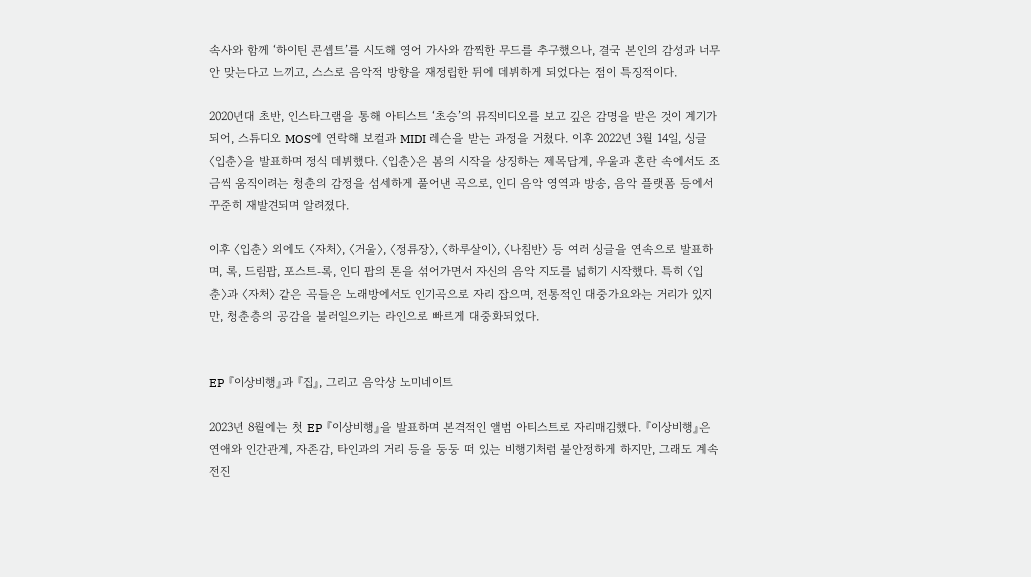속사와 함께 ‘하이틴 콘셉트’를 시도해 영어 가사와 깜찍한 무드를 추구했으나, 결국 본인의 감성과 너무 안 맞는다고 느끼고, 스스로 음악적 방향을 재정립한 뒤에 데뷔하게 되었다는 점이 특징적이다.

2020년대 초반, 인스타그램을 통해 아티스트 ‘초승’의 뮤직비디오를 보고 깊은 감명을 받은 것이 계기가 되어, 스튜디오 MOS에 연락해 보컬과 MIDI 레슨을 받는 과정을 거쳤다. 이후 2022년 3월 14일, 싱글 〈입춘〉을 발표하며 정식 데뷔했다. 〈입춘〉은 봄의 시작을 상징하는 제목답게, 우울과 혼란 속에서도 조금씩 움직이려는 청춘의 감정을 섬세하게 풀어낸 곡으로, 인디 음악 영역과 방송, 음악 플랫폼 등에서 꾸준히 재발견되며 알려졌다.

이후 〈입춘〉 외에도 〈자처〉, 〈거울〉, 〈정류장〉, 〈하루살이〉, 〈나침반〉 등 여러 싱글을 연속으로 발표하며, 록, 드림팝, 포스트‑록, 인디 팝의 톤을 섞어가면서 자신의 음악 지도를 넓히기 시작했다. 특히 〈입춘〉과 〈자처〉 같은 곡들은 노래방에서도 인기곡으로 자리 잡으며, 전통적인 대중가요와는 거리가 있지만, 청춘층의 공감을 불러일으키는 라인으로 빠르게 대중화되었다.


EP 『이상비행』과 『집』, 그리고 음악상 노미네이트

2023년 8월에는 첫 EP 『이상비행』을 발표하며 본격적인 앨범 아티스트로 자리매김했다. 『이상비행』은 연애와 인간관계, 자존감, 타인과의 거리 등을 둥둥 떠 있는 비행기처럼 불안정하게 하지만, 그래도 계속 전진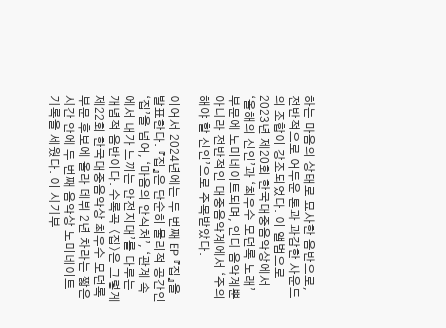하는 마음의 상태로 묘사한 음반으로, 전반적으로 어두운 톤과 과감한 사운드의 조합이 강조되었다. 이 앨범으로 2023년 제20회 한국대중음악상에서 ‘올해의 신인’과 ‘최우수 모던록 노래’ 부문에 노미네이트되며, 인디 음악계뿐 아니라 전반적인 대중음악계에서 ‘주의해야 할 신인’으로 주목받았다.

이어서 2024년에는 두 번째 EP 『집』을 발표한다. 『집』은 단순히 물리적 공간인 ‘집’을 넘어, ‘마음의 안식처’, ‘관계 속에서 내가 느끼는 안전지대’를 다루는 개념적 음반이다. 수록곡 〈집〉은 그렇게 제22회 한국대중음악상 최우수 모던록 부문 후보에 올라 데뷔 2년 차라는 짧은 시간 안에 두 번째 음악상 노미네이트 기록을 세웠다. 이 시기부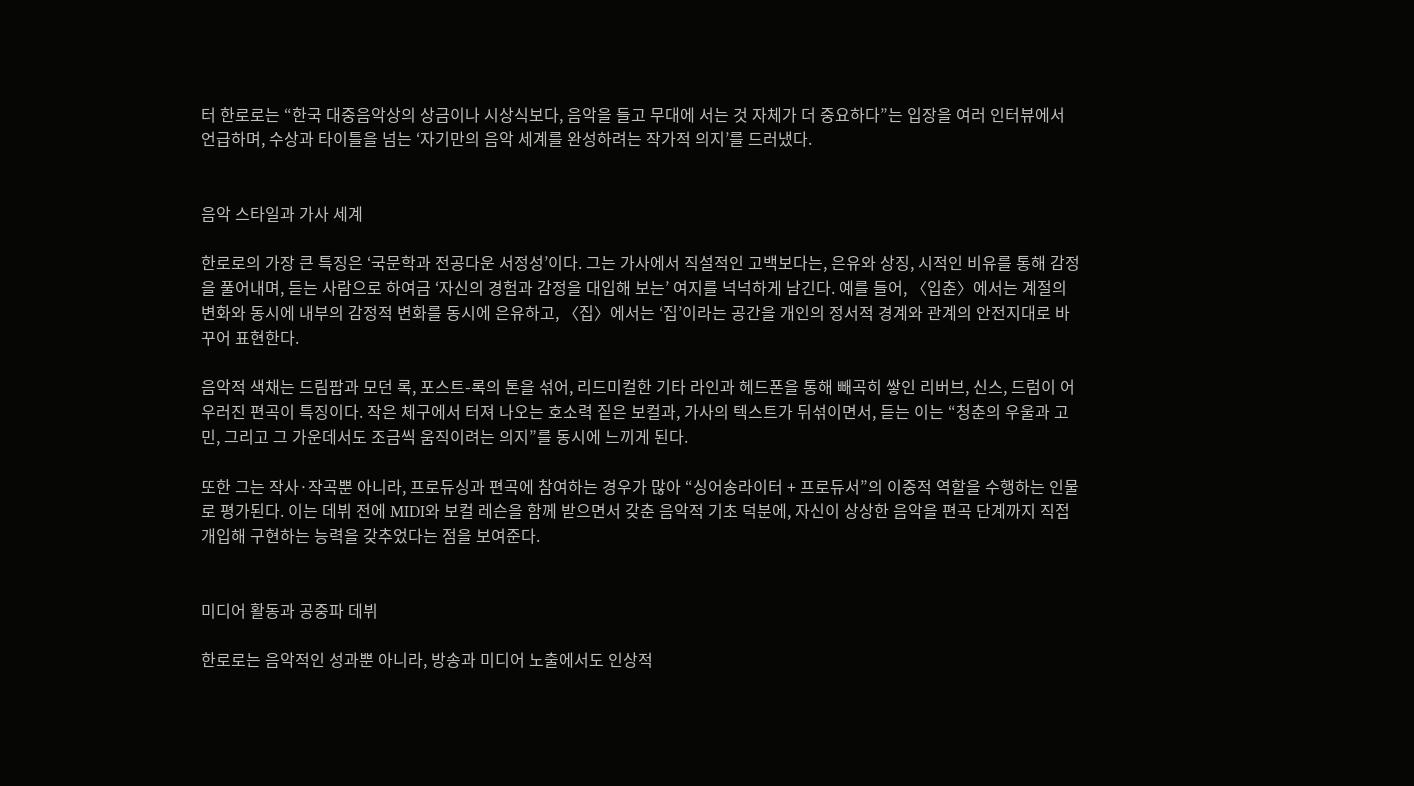터 한로로는 “한국 대중음악상의 상금이나 시상식보다, 음악을 들고 무대에 서는 것 자체가 더 중요하다”는 입장을 여러 인터뷰에서 언급하며, 수상과 타이틀을 넘는 ‘자기만의 음악 세계를 완성하려는 작가적 의지’를 드러냈다.


음악 스타일과 가사 세계

한로로의 가장 큰 특징은 ‘국문학과 전공다운 서정성’이다. 그는 가사에서 직설적인 고백보다는, 은유와 상징, 시적인 비유를 통해 감정을 풀어내며, 듣는 사람으로 하여금 ‘자신의 경험과 감정을 대입해 보는’ 여지를 넉넉하게 남긴다. 예를 들어, 〈입춘〉에서는 계절의 변화와 동시에 내부의 감정적 변화를 동시에 은유하고, 〈집〉에서는 ‘집’이라는 공간을 개인의 정서적 경계와 관계의 안전지대로 바꾸어 표현한다.

음악적 색채는 드림팝과 모던 록, 포스트‑록의 톤을 섞어, 리드미컬한 기타 라인과 헤드폰을 통해 빼곡히 쌓인 리버브, 신스, 드럼이 어우러진 편곡이 특징이다. 작은 체구에서 터져 나오는 호소력 짙은 보컬과, 가사의 텍스트가 뒤섞이면서, 듣는 이는 “청춘의 우울과 고민, 그리고 그 가운데서도 조금씩 움직이려는 의지”를 동시에 느끼게 된다.

또한 그는 작사·작곡뿐 아니라, 프로듀싱과 편곡에 참여하는 경우가 많아 “싱어송라이터 + 프로듀서”의 이중적 역할을 수행하는 인물로 평가된다. 이는 데뷔 전에 MIDI와 보컬 레슨을 함께 받으면서 갖춘 음악적 기초 덕분에, 자신이 상상한 음악을 편곡 단계까지 직접 개입해 구현하는 능력을 갖추었다는 점을 보여준다.


미디어 활동과 공중파 데뷔

한로로는 음악적인 성과뿐 아니라, 방송과 미디어 노출에서도 인상적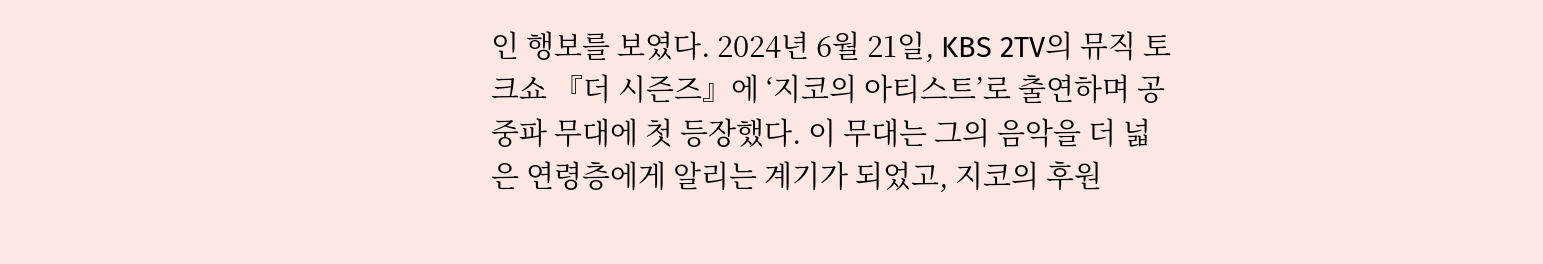인 행보를 보였다. 2024년 6월 21일, KBS 2TV의 뮤직 토크쇼 『더 시즌즈』에 ‘지코의 아티스트’로 출연하며 공중파 무대에 첫 등장했다. 이 무대는 그의 음악을 더 넓은 연령층에게 알리는 계기가 되었고, 지코의 후원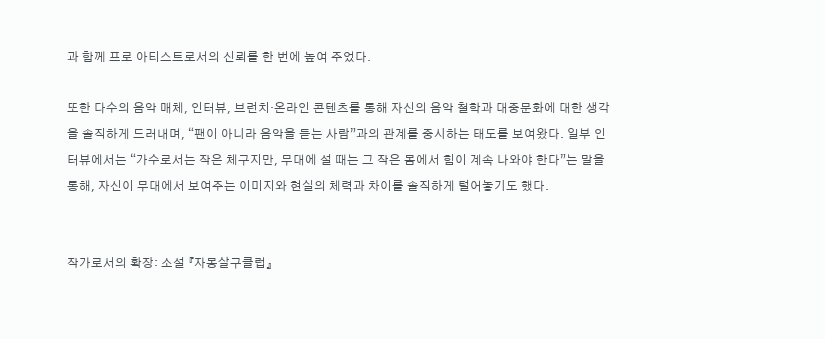과 함께 프로 아티스트로서의 신뢰를 한 번에 높여 주었다.

또한 다수의 음악 매체, 인터뷰, 브런치·온라인 콘텐츠를 통해 자신의 음악 철학과 대중문화에 대한 생각을 솔직하게 드러내며, “팬이 아니라 음악을 듣는 사람”과의 관계를 중시하는 태도를 보여왔다. 일부 인터뷰에서는 “가수로서는 작은 체구지만, 무대에 설 때는 그 작은 몸에서 힘이 계속 나와야 한다”는 말을 통해, 자신이 무대에서 보여주는 이미지와 현실의 체력과 차이를 솔직하게 털어놓기도 했다.


작가로서의 확장: 소설 『자몽살구클럽』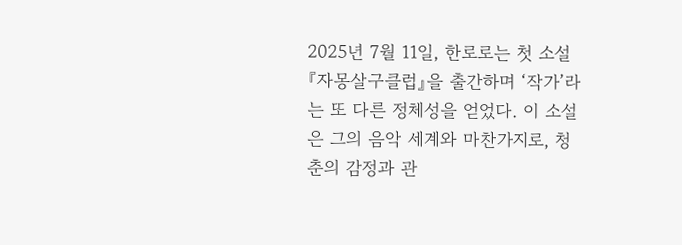2025년 7월 11일, 한로로는 첫 소설 『자몽살구클럽』을 출간하며 ‘작가’라는 또 다른 정체성을 얻었다. 이 소설은 그의 음악 세계와 마찬가지로, 청춘의 감정과 관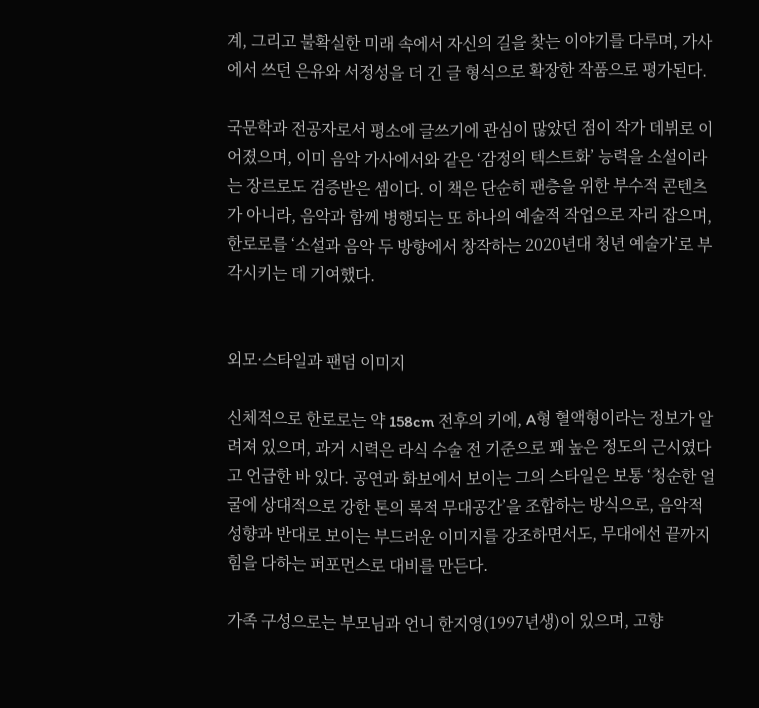계, 그리고 불확실한 미래 속에서 자신의 길을 찾는 이야기를 다루며, 가사에서 쓰던 은유와 서정성을 더 긴 글 형식으로 확장한 작품으로 평가된다.

국문학과 전공자로서 평소에 글쓰기에 관심이 많았던 점이 작가 데뷔로 이어졌으며, 이미 음악 가사에서와 같은 ‘감정의 텍스트화’ 능력을 소설이라는 장르로도 검증받은 셈이다. 이 책은 단순히 팬층을 위한 부수적 콘텐츠가 아니라, 음악과 함께 병행되는 또 하나의 예술적 작업으로 자리 잡으며, 한로로를 ‘소설과 음악 두 방향에서 창작하는 2020년대 청년 예술가’로 부각시키는 데 기여했다.


외모·스타일과 팬덤 이미지

신체적으로 한로로는 약 158cm 전후의 키에, A형 혈액형이라는 정보가 알려져 있으며, 과거 시력은 라식 수술 전 기준으로 꽤 높은 정도의 근시였다고 언급한 바 있다. 공연과 화보에서 보이는 그의 스타일은 보통 ‘청순한 얼굴에 상대적으로 강한 톤의 록적 무대공간’을 조합하는 방식으로, 음악적 성향과 반대로 보이는 부드러운 이미지를 강조하면서도, 무대에선 끝까지 힘을 다하는 퍼포먼스로 대비를 만든다.

가족 구성으로는 부모님과 언니 한지영(1997년생)이 있으며, 고향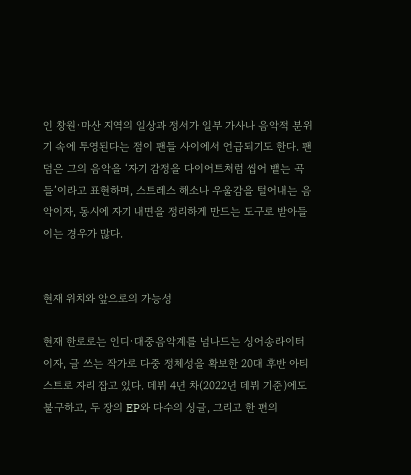인 창원·마산 지역의 일상과 정서가 일부 가사나 음악적 분위기 속에 투영된다는 점이 팬들 사이에서 언급되기도 한다. 팬덤은 그의 음악을 ‘자기 감정을 다이어트처럼 씹어 뱉는 곡들’이라고 표현하며, 스트레스 해소나 우울감을 털어내는 음악이자, 동시에 자기 내면을 정리하게 만드는 도구로 받아들이는 경우가 많다.


현재 위치와 앞으로의 가능성

현재 한로로는 인디·대중음악계를 넘나드는 싱어송라이터이자, 글 쓰는 작가로 다중 정체성을 확보한 20대 후반 아티스트로 자리 잡고 있다. 데뷔 4년 차(2022년 데뷔 기준)에도 불구하고, 두 장의 EP와 다수의 싱글, 그리고 한 편의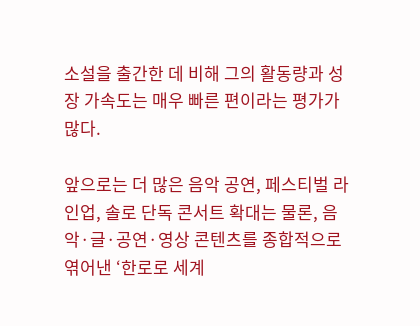소설을 출간한 데 비해 그의 활동량과 성장 가속도는 매우 빠른 편이라는 평가가 많다.

앞으로는 더 많은 음악 공연, 페스티벌 라인업, 솔로 단독 콘서트 확대는 물론, 음악·글·공연·영상 콘텐츠를 종합적으로 엮어낸 ‘한로로 세계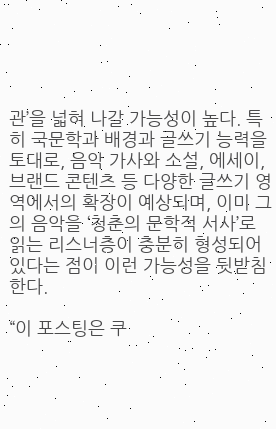관’을 넓혀 나갈 가능성이 높다. 특히 국문학과 배경과 글쓰기 능력을 토대로, 음악 가사와 소설, 에세이, 브랜드 콘텐츠 등 다양한 글쓰기 영역에서의 확장이 예상되며, 이미 그의 음악을 ‘청춘의 문학적 서사’로 읽는 리스너층이 충분히 형성되어 있다는 점이 이런 가능성을 뒷받침한다.

“이 포스팅은 쿠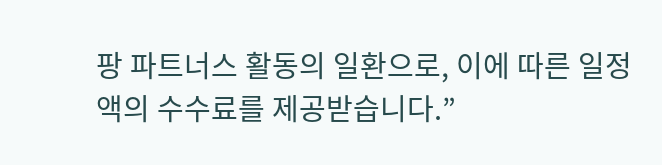팡 파트너스 활동의 일환으로, 이에 따른 일정액의 수수료를 제공받습니다.”